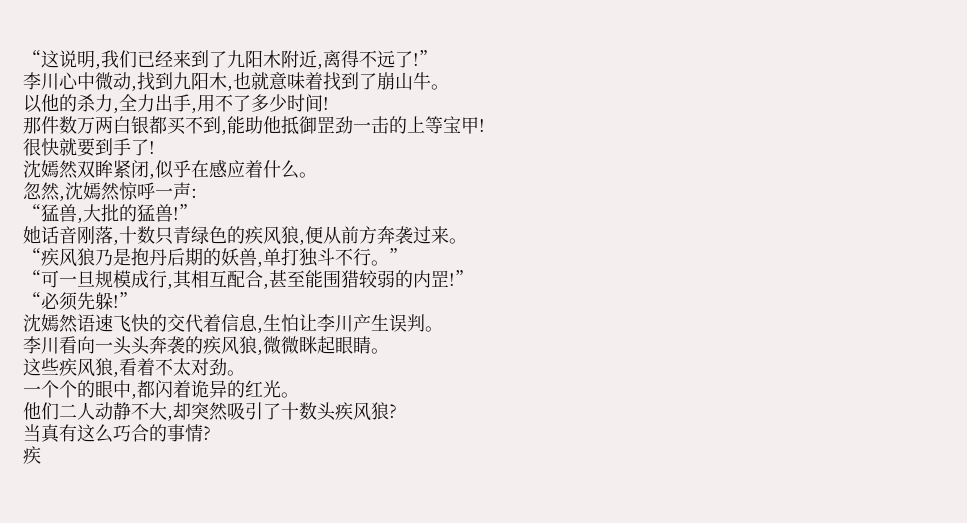“这说明,我们已经来到了九阳木附近,离得不远了!”
李川心中微动,找到九阳木,也就意味着找到了崩山牛。
以他的杀力,全力出手,用不了多少时间!
那件数万两白银都买不到,能助他抵御罡劲一击的上等宝甲!
很快就要到手了!
沈嫣然双眸紧闭,似乎在感应着什么。
忽然,沈嫣然惊呼一声:
“猛兽,大批的猛兽!”
她话音刚落,十数只青绿色的疾风狼,便从前方奔袭过来。
“疾风狼乃是抱丹后期的妖兽,单打独斗不行。”
“可一旦规模成行,其相互配合,甚至能围猎较弱的内罡!”
“必须先躲!”
沈嫣然语速飞快的交代着信息,生怕让李川产生误判。
李川看向一头头奔袭的疾风狼,微微眯起眼睛。
这些疾风狼,看着不太对劲。
一个个的眼中,都闪着诡异的红光。
他们二人动静不大,却突然吸引了十数头疾风狼?
当真有这么巧合的事情?
疾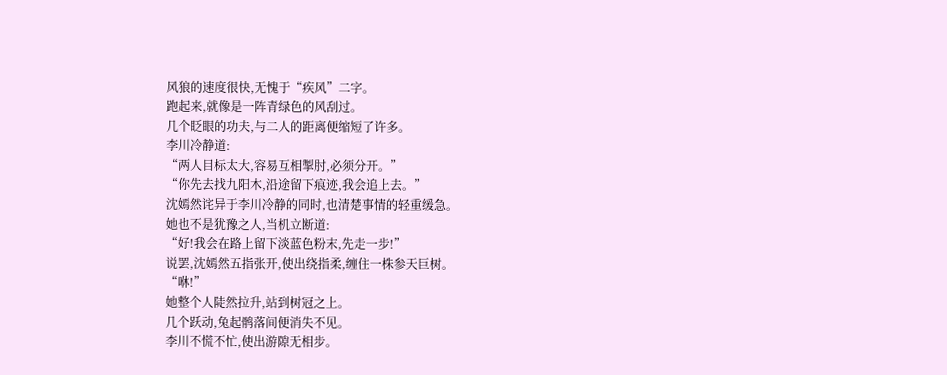风狼的速度很快,无愧于“疾风”二字。
跑起来,就像是一阵青绿色的风刮过。
几个眨眼的功夫,与二人的距离便缩短了许多。
李川冷静道:
“两人目标太大,容易互相掣肘,必须分开。”
“你先去找九阳木,沿途留下痕迹,我会追上去。”
沈嫣然诧异于李川冷静的同时,也清楚事情的轻重缓急。
她也不是犹豫之人,当机立断道:
“好!我会在路上留下淡蓝色粉末,先走一步!”
说罢,沈嫣然五指张开,使出绕指柔,缠住一株参天巨树。
“咻!”
她整个人陡然拉升,站到树冠之上。
几个跃动,兔起鹘落间便消失不见。
李川不慌不忙,使出游隙无相步。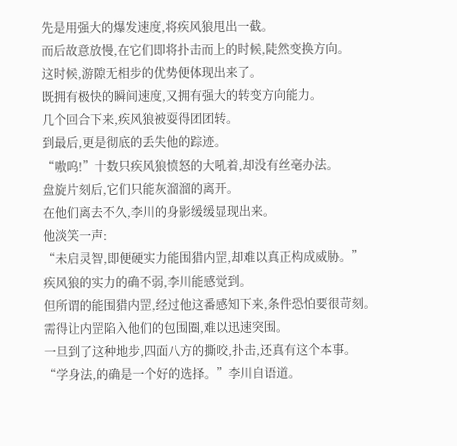先是用强大的爆发速度,将疾风狼甩出一截。
而后故意放慢,在它们即将扑击而上的时候,陡然变换方向。
这时候,游隙无相步的优势便体现出来了。
既拥有极快的瞬间速度,又拥有强大的转变方向能力。
几个回合下来,疾风狼被耍得团团转。
到最后,更是彻底的丢失他的踪迹。
“嗷呜!”十数只疾风狼愤怒的大吼着,却没有丝毫办法。
盘旋片刻后,它们只能灰溜溜的离开。
在他们离去不久,李川的身影缓缓显现出来。
他淡笑一声:
“未启灵智,即便硬实力能围猎内罡,却难以真正构成威胁。”
疾风狼的实力的确不弱,李川能感觉到。
但所谓的能围猎内罡,经过他这番感知下来,条件恐怕要很苛刻。
需得让内罡陷入他们的包围圈,难以迅速突围。
一旦到了这种地步,四面八方的撕咬,扑击,还真有这个本事。
“学身法,的确是一个好的选择。”李川自语道。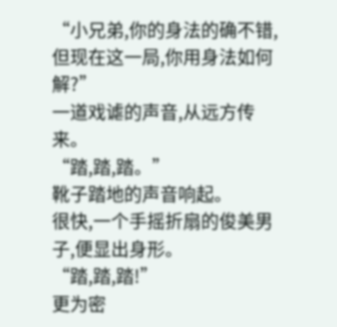“小兄弟,你的身法的确不错,但现在这一局,你用身法如何解?”
一道戏谑的声音,从远方传来。
“踏,踏,踏。”
靴子踏地的声音响起。
很快,一个手摇折扇的俊美男子,便显出身形。
“踏,踏,踏!”
更为密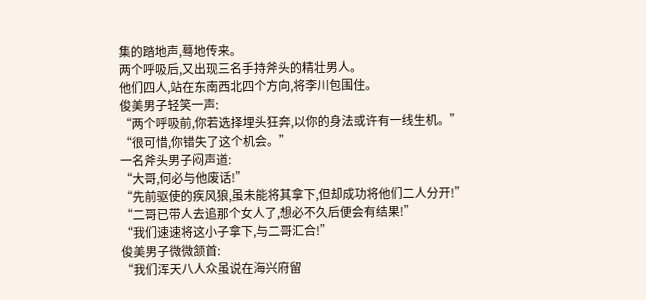集的踏地声,蓦地传来。
两个呼吸后,又出现三名手持斧头的精壮男人。
他们四人,站在东南西北四个方向,将李川包围住。
俊美男子轻笑一声:
“两个呼吸前,你若选择埋头狂奔,以你的身法或许有一线生机。”
“很可惜,你错失了这个机会。”
一名斧头男子闷声道:
“大哥,何必与他废话!”
“先前驱使的疾风狼,虽未能将其拿下,但却成功将他们二人分开!”
“二哥已带人去追那个女人了,想必不久后便会有结果!”
“我们速速将这小子拿下,与二哥汇合!”
俊美男子微微颔首:
“我们浑天八人众虽说在海兴府留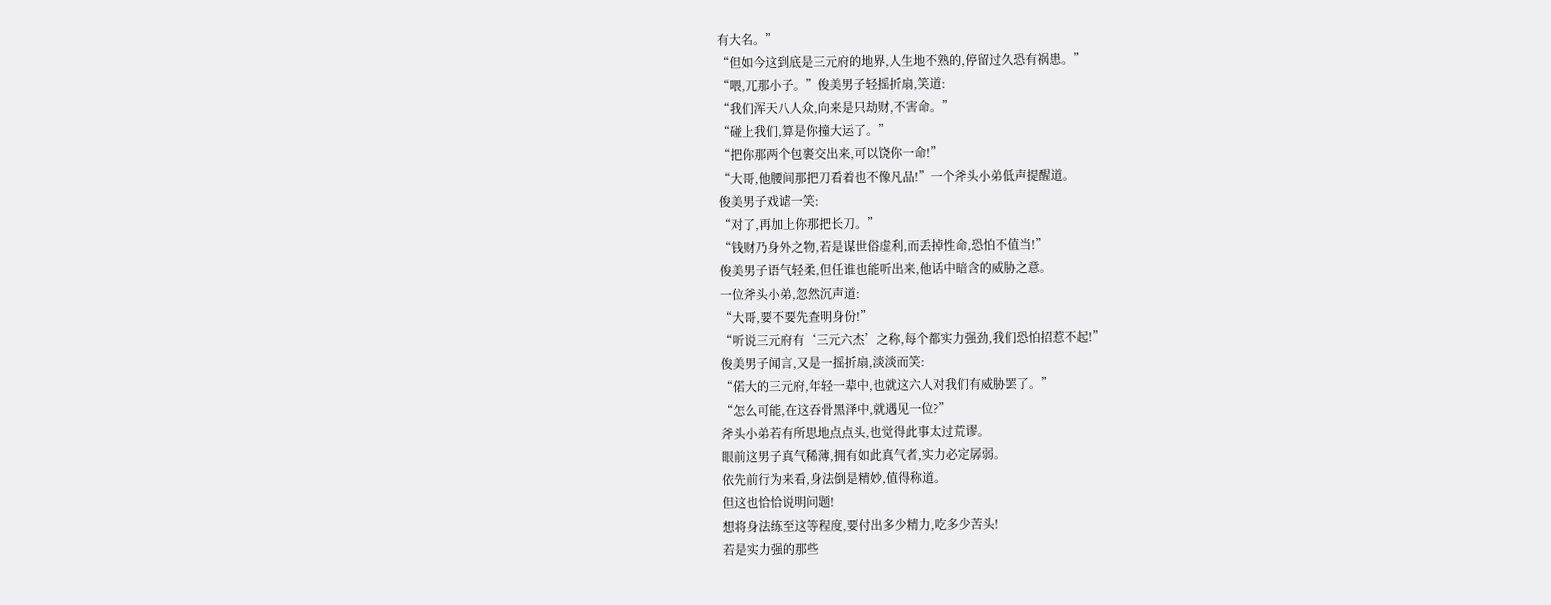有大名。”
“但如今这到底是三元府的地界,人生地不熟的,停留过久恐有祸患。”
“喂,兀那小子。”俊美男子轻摇折扇,笑道:
“我们浑天八人众,向来是只劫财,不害命。”
“碰上我们,算是你撞大运了。”
“把你那两个包裹交出来,可以饶你一命!”
“大哥,他腰间那把刀看着也不像凡品!”一个斧头小弟低声提醒道。
俊美男子戏谑一笑:
“对了,再加上你那把长刀。”
“钱财乃身外之物,若是谋世俗虚利,而丢掉性命,恐怕不值当!”
俊美男子语气轻柔,但任谁也能听出来,他话中暗含的威胁之意。
一位斧头小弟,忽然沉声道:
“大哥,要不要先查明身份!”
“听说三元府有‘三元六杰’之称,每个都实力强劲,我们恐怕招惹不起!”
俊美男子闻言,又是一摇折扇,淡淡而笑:
“偌大的三元府,年轻一辈中,也就这六人对我们有威胁罢了。”
“怎么可能,在这吞骨黑泽中,就遇见一位?”
斧头小弟若有所思地点点头,也觉得此事太过荒谬。
眼前这男子真气稀薄,拥有如此真气者,实力必定孱弱。
依先前行为来看,身法倒是精妙,值得称道。
但这也恰恰说明问题!
想将身法练至这等程度,要付出多少精力,吃多少苦头!
若是实力强的那些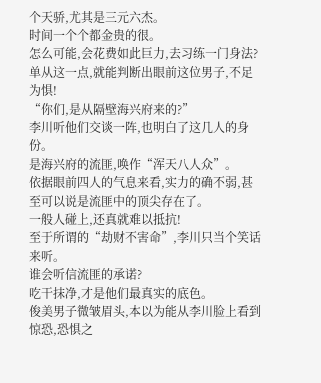个天骄,尤其是三元六杰。
时间一个个都金贵的很。
怎么可能,会花费如此巨力,去习练一门身法?
单从这一点,就能判断出眼前这位男子,不足为惧!
“你们,是从隔壁海兴府来的?”
李川听他们交谈一阵,也明白了这几人的身份。
是海兴府的流匪,唤作“浑天八人众”。
依据眼前四人的气息来看,实力的确不弱,甚至可以说是流匪中的顶尖存在了。
一般人碰上,还真就难以抵抗!
至于所谓的“劫财不害命”,李川只当个笑话来听。
谁会听信流匪的承诺?
吃干抹净,才是他们最真实的底色。
俊美男子微皱眉头,本以为能从李川脸上看到惊恐,恐惧之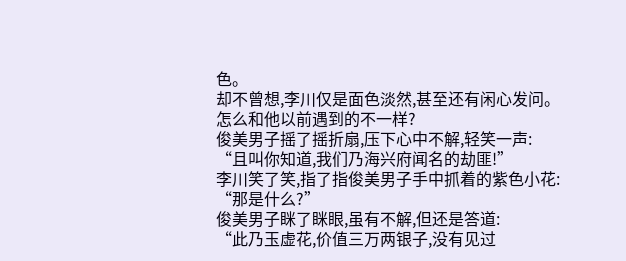色。
却不曾想,李川仅是面色淡然,甚至还有闲心发问。
怎么和他以前遇到的不一样?
俊美男子摇了摇折扇,压下心中不解,轻笑一声:
“且叫你知道,我们乃海兴府闻名的劫匪!”
李川笑了笑,指了指俊美男子手中抓着的紫色小花:
“那是什么?”
俊美男子眯了眯眼,虽有不解,但还是答道:
“此乃玉虚花,价值三万两银子,没有见过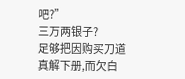吧?”
三万两银子?
足够把因购买刀道真解下册,而欠白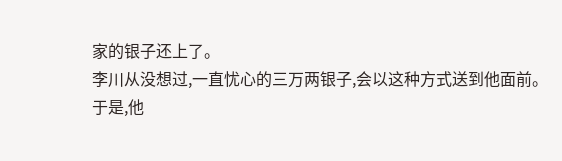家的银子还上了。
李川从没想过,一直忧心的三万两银子,会以这种方式送到他面前。
于是,他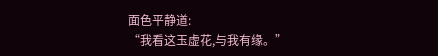面色平静道:
“我看这玉虚花,与我有缘。”